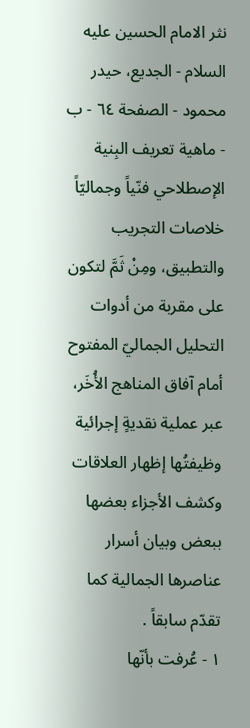نثر الامام الحسین علیه السلام - الجديع، حيدر محمود - الصفحة ٦٤ - ب - ماهية تعريف البِنية الإصطلاحي فنّياً وجماليّاً
خلاصات التجريب والتطبيق، ومِنْ ثَمَّ لتكون على مقربة من أدوات التحليل الجماليّ المفتوح أمام آفاق المناهج الأُخَر، عبر عملية نقديةٍ إجرائية وظيفتُها إظهار العلاقات وكشف الأجزاء بعضها ببعض وبيان أسرار عناصرها الجمالية كما تقدّم سابقاً .
١ - عُرفت بأنّها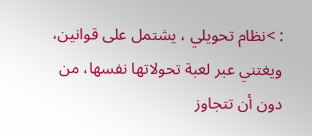: >نظام تحويلي ، يشتمل على قوانين، ويغتني عبر لعبة تحولاتها نفسها، من دون أن تتجاوز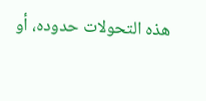هذه التحولات حدوده، أو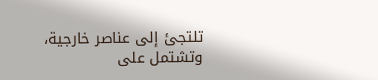تلتجئ إلى عناصر خارجية، وتشتمل على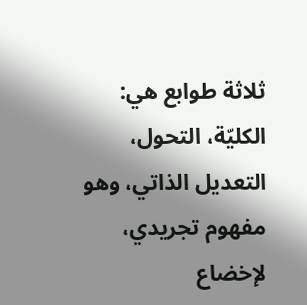ثلاثة طوابع هي: الكليّة، التحول، التعديل الذاتي، وهو مفهوم تجريدي، لإخضاع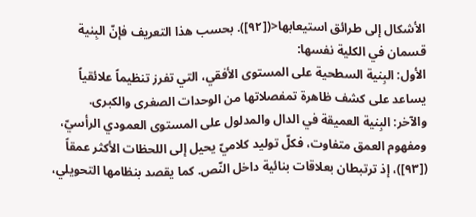الأشكال إلى طرائق استيعابها<([٩٢]). بحسب هذا التعريف فإنّ البِنية قسمان في الكلية نفسها:
الأول: البِنية السطحية على المستوى الأفقي، التي تفرز تنظيماً علائقياً يساعد على كشف ظاهرة تمفصلاتها من الوحدات الصغرى والكبرى.
والآخر: البِنية العميقة في الدال والمدلول على المستوى العمودي الرأسيّ، ومفهوم العمق متفاوت، فكلّ توليد كلاميّ يحيل إلى اللحظات الأكثر عمقاً ([٩٣])، إذ ترتبطان بعلاقات بنائية داخل النّص. كما يقصد بنظامها التحويلي،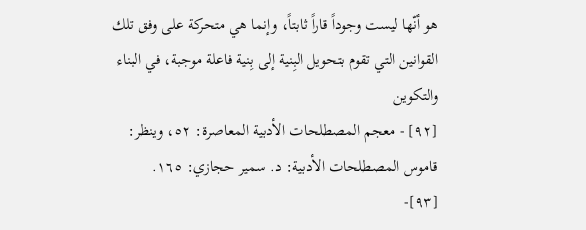هو أنّها ليست وجوداً قاراً ثابتاً، وإنما هي متحركة على وفق تلك القوانين التي تقوم بتحويل البِنية إلى بِنية فاعلة موجبة، في البناء والتكوين
[٩٢] - معجم المصطلحات الأدبية المعاصرة: ٥٢، وينظر: قاموس المصطلحات الأدبية: د. سمير حجازي: ١٦٥.
[٩٣]-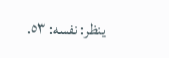ينظر: نفسه: ٥٣.